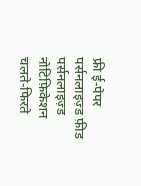फ्री ई-पेपर
पर्सनलाइज़्ड फ़ीड
पर्सनलाइज़्ड नोटिफ़िकेशन
चलते-फिरते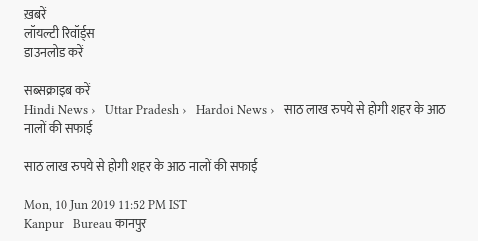ख़बरें
लॉयल्टी रिवॉर्ड्स
डाउनलोड करें

सब्सक्राइब करें
Hindi News ›   Uttar Pradesh ›   Hardoi News ›   साठ लाख रुपये से होगी शहर के आठ नालों की सफाई

साठ लाख रुपये से होगी शहर के आठ नालों की सफाई

Mon, 10 Jun 2019 11:52 PM IST
Kanpur   Bureau कानपुर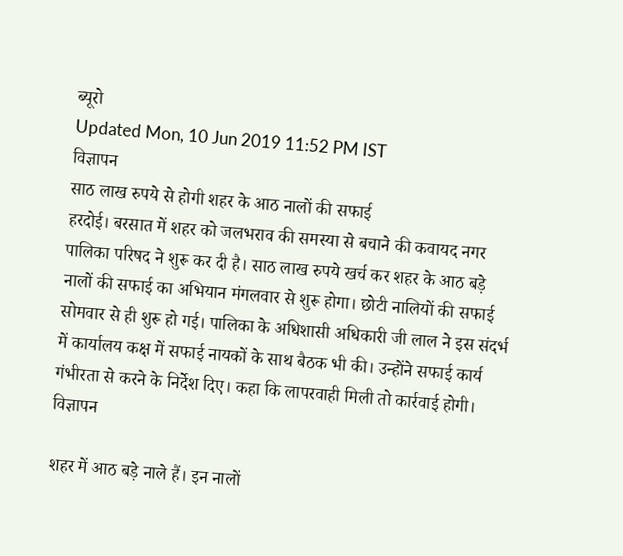ब्यूरो
Updated Mon, 10 Jun 2019 11:52 PM IST
विज्ञापन
साठ लाख रुपये से होगी शहर के आठ नालों की सफाई
हरदोई। बरसात में शहर को जलभराव की समस्या से बचाने की कवायद नगर पालिका परिषद ने शुरू कर दी है। साठ लाख रुपये खर्च कर शहर के आठ बड़े नालों की सफाई का अभियान मंगलवार से शुरू होगा। छोटी नालियों की सफाई सोमवार से ही शुरू हो गई। पालिका के अधिशासी अधिकारी जी लाल ने इस संदर्भ में कार्यालय कक्ष में सफाई नायकों के साथ बैठक भी की। उन्होंने सफाई कार्य गंभीरता से करने के निर्देश दिए। कहा कि लापरवाही मिली तो कार्रवाई होगी।
विज्ञापन

शहर में आठ बड़े नाले हैं। इन नालों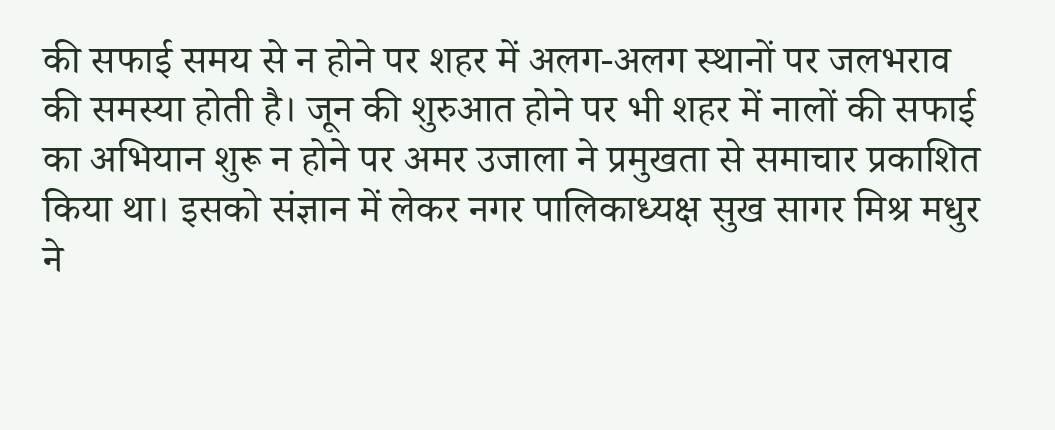की सफाई समय से न होने पर शहर में अलग-अलग स्थानों पर जलभराव की समस्या होती है। जून की शुरुआत होने पर भी शहर में नालों की सफाई का अभियान शुरू न होने पर अमर उजाला ने प्रमुखता से समाचार प्रकाशित किया था। इसको संज्ञान में लेकर नगर पालिकाध्यक्ष सुख सागर मिश्र मधुर ने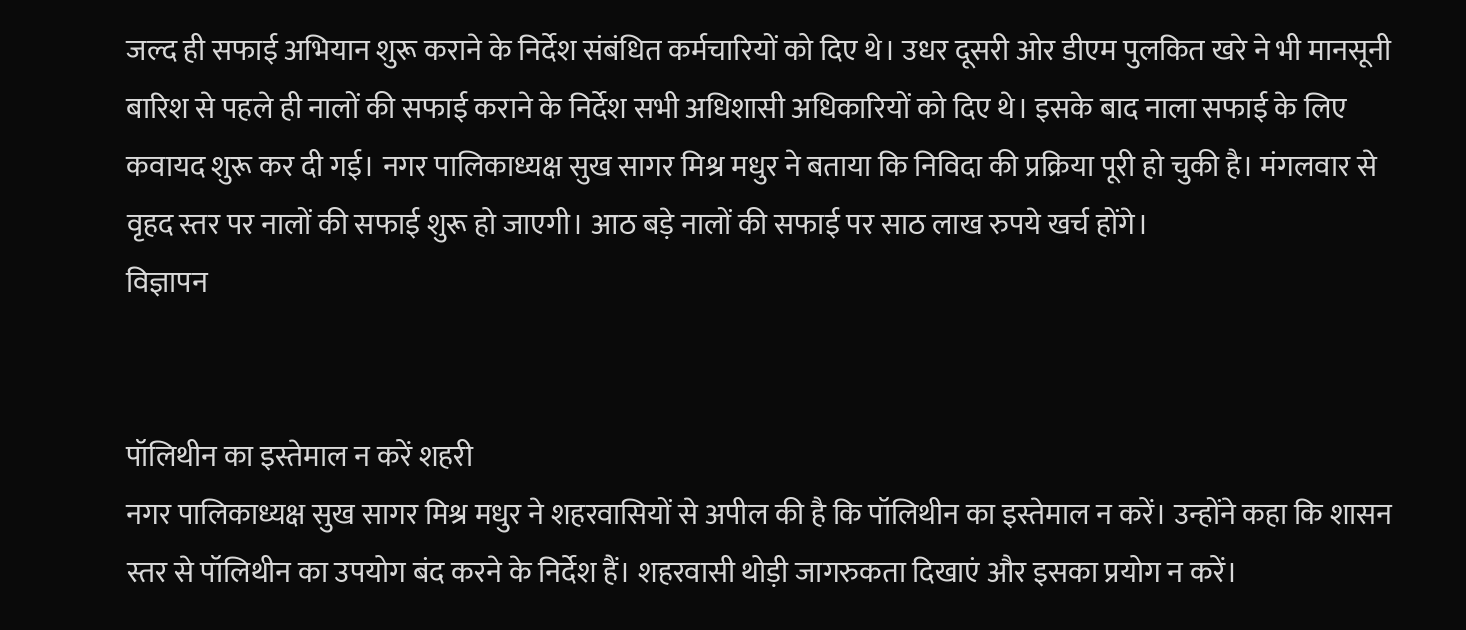जल्द ही सफाई अभियान शुरू कराने के निर्देश संबंधित कर्मचारियों को दिए थे। उधर दूसरी ओर डीएम पुलकित खरे ने भी मानसूनी बारिश से पहले ही नालों की सफाई कराने के निर्देश सभी अधिशासी अधिकारियों को दिए थे। इसके बाद नाला सफाई के लिए कवायद शुरू कर दी गई। नगर पालिकाध्यक्ष सुख सागर मिश्र मधुर ने बताया कि निविदा की प्रक्रिया पूरी हो चुकी है। मंगलवार से वृहद स्तर पर नालों की सफाई शुरू हो जाएगी। आठ बड़े नालों की सफाई पर साठ लाख रुपये खर्च होंगे।
विज्ञापन


पॉलिथीन का इस्तेमाल न करें शहरी
नगर पालिकाध्यक्ष सुख सागर मिश्र मधुर ने शहरवासियों से अपील की है कि पॉलिथीन का इस्तेमाल न करें। उन्होंने कहा कि शासन स्तर से पॉलिथीन का उपयोग बंद करने के निर्देश हैं। शहरवासी थोड़ी जागरुकता दिखाएं और इसका प्रयोग न करें।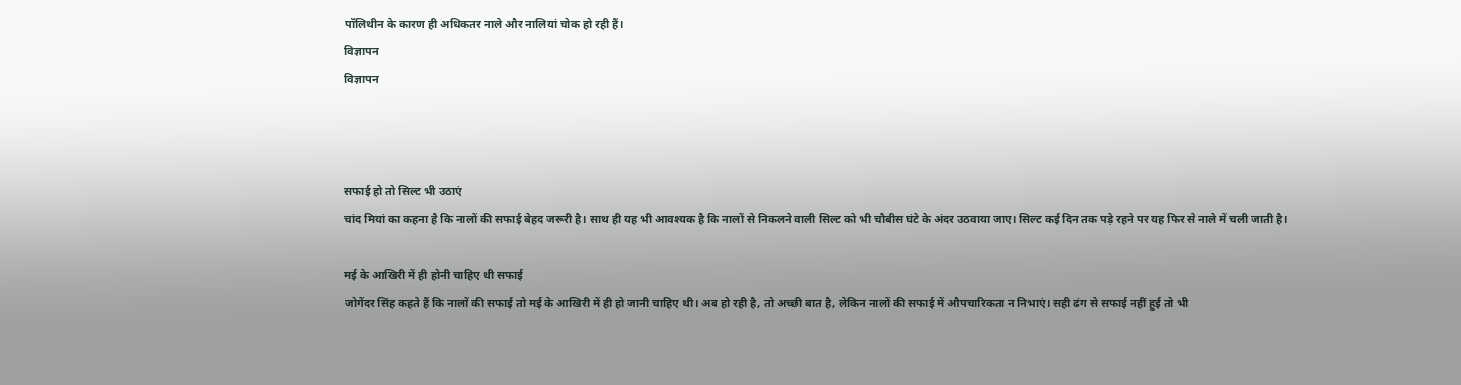पॉलिथीन के कारण ही अधिकतर नाले और नालियां चोक हो रही हैं।
विज्ञापन
विज्ञापन



सफाई हो तो सिल्ट भी उठाएं
चांद मियां का कहना है कि नालों की सफाई बेहद जरूरी है। साथ ही यह भी आवश्यक है कि नालों से निकलने वाली सिल्ट को भी चौबीस घंटे के अंदर उठवाया जाए। सिल्ट कई दिन तक पड़े रहने पर यह फिर से नाले में चली जाती है।

मई के आखिरी में ही होनी चाहिए थी सफाई
जोगेंदर सिंह कहते हैं कि नालों की सफाई तो मई के आखिरी में ही हो जानी चाहिए थी। अब हो रही है, तो अच्छी बात है, लेकिन नालों की सफाई में औपचारिकता न निभाएं। सही ढंग से सफाई नहीं हुई तो भी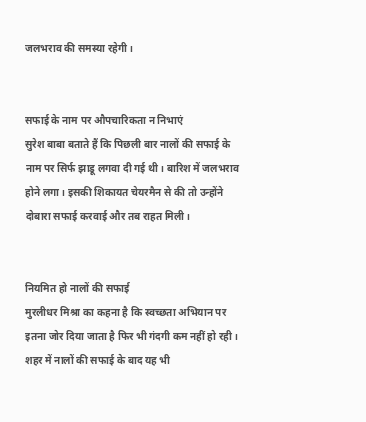जलभराव की समस्या रहेगी।


सफाई के नाम पर औपचारिकता न निभाएं
सुरेश बाबा बताते हैं कि पिछली बार नालों की सफाई के नाम पर सिर्फ झाडू लगवा दी गई थी। बारिश में जलभराव होने लगा। इसकी शिकायत चेयरमैन से की तो उन्होंने दोबारा सफाई करवाई और तब राहत मिली।


नियमित हो नालों की सफाई
मुरलीधर मिश्रा का कहना है कि स्वच्छता अभियान पर इतना जोर दिया जाता है फिर भी गंदगी कम नहीं हो रही। शहर में नालों की सफाई के बाद यह भी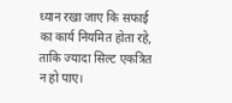ध्यान रखा जाए कि सफाई का कार्य नियमित होता रहे, ताकि ज्यादा सिल्ट एकत्रित न हो पाए।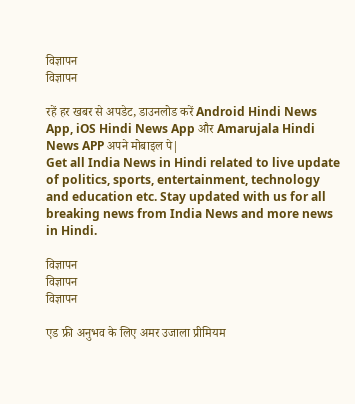विज्ञापन
विज्ञापन

रहें हर खबर से अपडेट, डाउनलोड करें Android Hindi News App, iOS Hindi News App और Amarujala Hindi News APP अपने मोबाइल पे|
Get all India News in Hindi related to live update of politics, sports, entertainment, technology and education etc. Stay updated with us for all breaking news from India News and more news in Hindi.

विज्ञापन
विज्ञापन
विज्ञापन

एड फ्री अनुभव के लिए अमर उजाला प्रीमियम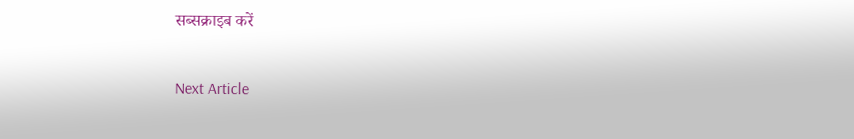सब्सक्राइब करें

Next Article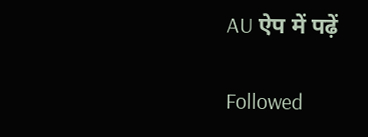AU ऐप में पढ़ें

Followed